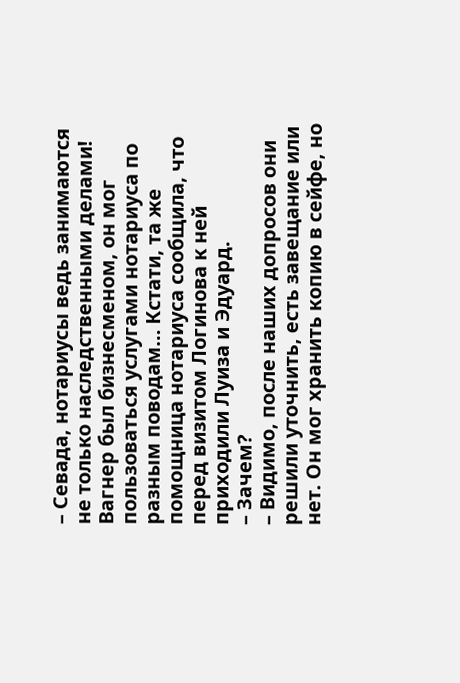– Севада, нотариусы ведь занимаются не только наследственными делами! Вагнер был бизнесменом, он мог пользоваться услугами нотариуса по разным поводам… Кстати, та же помощница нотариуса сообщила, что перед визитом Логинова к ней приходили Луиза и Эдуард.
– Зачем?
– Видимо, после наших допросов они решили уточнить, есть завещание или нет. Он мог хранить копию в сейфе, но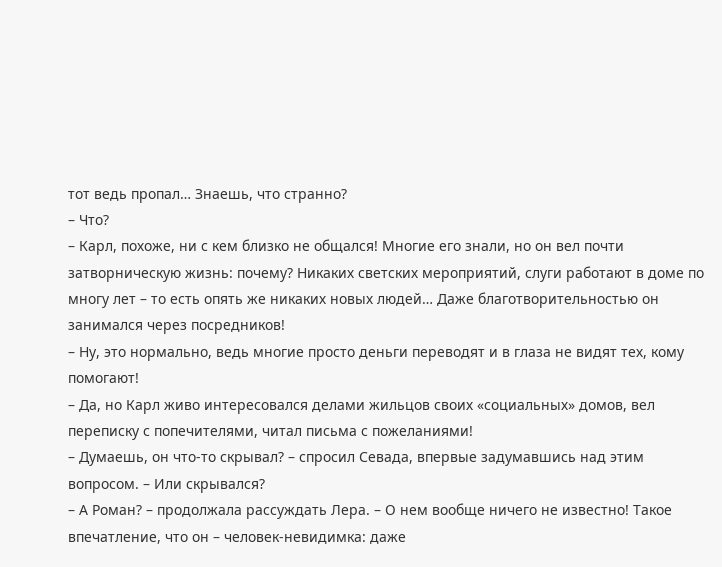тот ведь пропал… Знаешь, что странно?
– Что?
– Карл, похоже, ни с кем близко не общался! Многие его знали, но он вел почти затворническую жизнь: почему? Никаких светских мероприятий, слуги работают в доме по многу лет – то есть опять же никаких новых людей… Даже благотворительностью он занимался через посредников!
– Ну, это нормально, ведь многие просто деньги переводят и в глаза не видят тех, кому помогают!
– Да, но Карл живо интересовался делами жильцов своих «социальных» домов, вел переписку с попечителями, читал письма с пожеланиями!
– Думаешь, он что-то скрывал? – спросил Севада, впервые задумавшись над этим вопросом. – Или скрывался?
– А Роман? – продолжала рассуждать Лера. – О нем вообще ничего не известно! Такое впечатление, что он – человек-невидимка: даже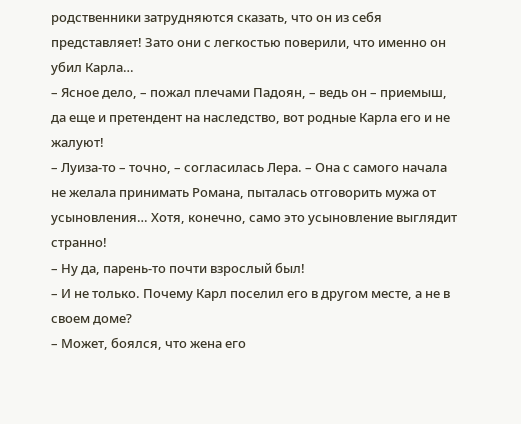родственники затрудняются сказать, что он из себя представляет! Зато они с легкостью поверили, что именно он убил Карла…
– Ясное дело, – пожал плечами Падоян, – ведь он – приемыш, да еще и претендент на наследство, вот родные Карла его и не жалуют!
– Луиза-то – точно, – согласилась Лера. – Она с самого начала не желала принимать Романа, пыталась отговорить мужа от усыновления… Хотя, конечно, само это усыновление выглядит странно!
– Ну да, парень-то почти взрослый был!
– И не только. Почему Карл поселил его в другом месте, а не в своем доме?
– Может, боялся, что жена его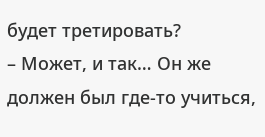будет третировать?
– Может, и так… Он же должен был где-то учиться,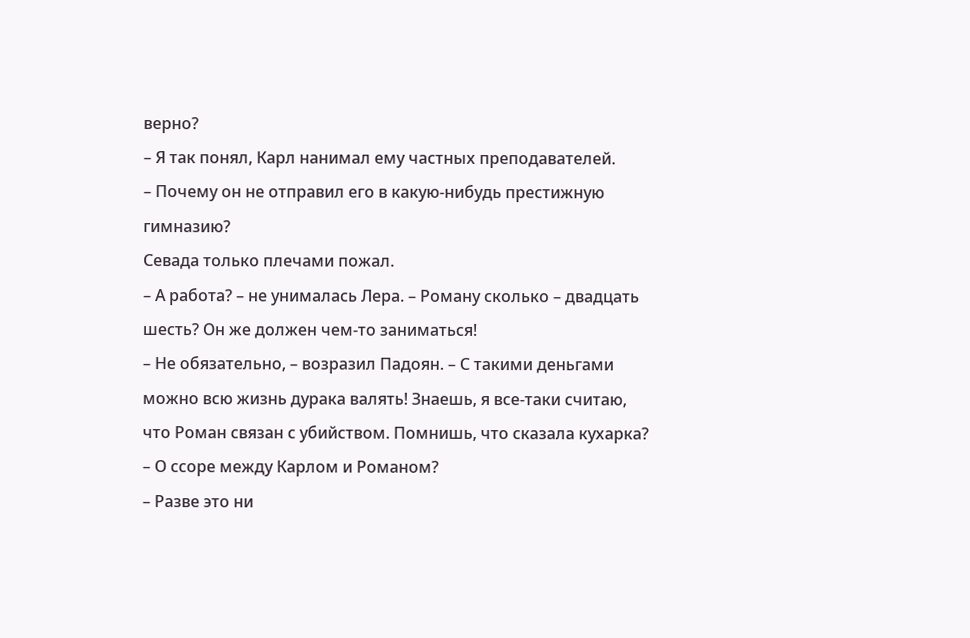верно?
– Я так понял, Карл нанимал ему частных преподавателей.
– Почему он не отправил его в какую-нибудь престижную гимназию?
Севада только плечами пожал.
– А работа? – не унималась Лера. – Роману сколько – двадцать шесть? Он же должен чем-то заниматься!
– Не обязательно, – возразил Падоян. – С такими деньгами можно всю жизнь дурака валять! Знаешь, я все-таки считаю, что Роман связан с убийством. Помнишь, что сказала кухарка?
– О ссоре между Карлом и Романом?
– Разве это ни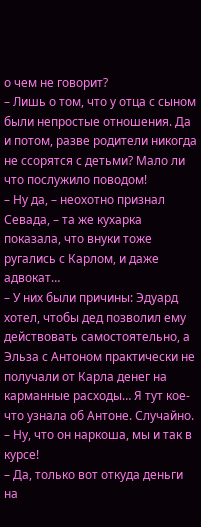о чем не говорит?
– Лишь о том, что у отца с сыном были непростые отношения. Да и потом, разве родители никогда не ссорятся с детьми? Мало ли что послужило поводом!
– Ну да, – неохотно признал Севада, – та же кухарка показала, что внуки тоже ругались с Карлом, и даже адвокат…
– У них были причины: Эдуард хотел, чтобы дед позволил ему действовать самостоятельно, а Эльза с Антоном практически не получали от Карла денег на карманные расходы… Я тут кое-что узнала об Антоне. Случайно.
– Ну, что он наркоша, мы и так в курсе!
– Да, только вот откуда деньги на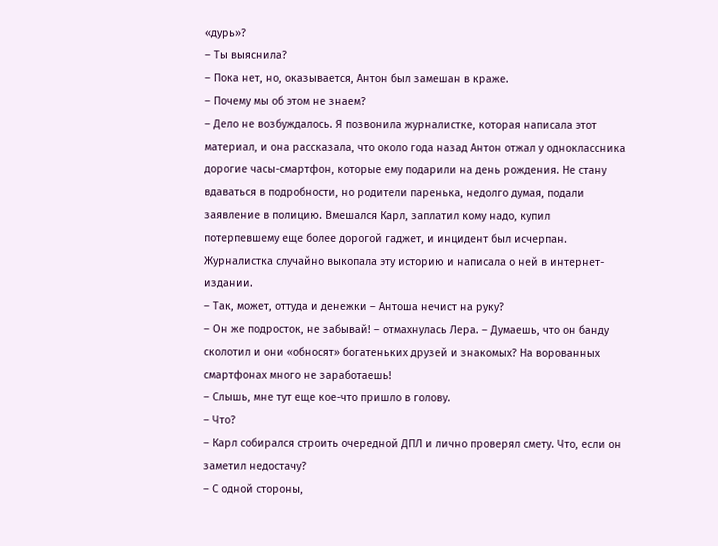«дурь»?
– Ты выяснила?
– Пока нет, но, оказывается, Антон был замешан в краже.
– Почему мы об этом не знаем?
– Дело не возбуждалось. Я позвонила журналистке, которая написала этот материал, и она рассказала, что около года назад Антон отжал у одноклассника дорогие часы-смартфон, которые ему подарили на день рождения. Не стану вдаваться в подробности, но родители паренька, недолго думая, подали заявление в полицию. Вмешался Карл, заплатил кому надо, купил потерпевшему еще более дорогой гаджет, и инцидент был исчерпан. Журналистка случайно выкопала эту историю и написала о ней в интернет-издании.
– Так, может, оттуда и денежки – Антоша нечист на руку?
– Он же подросток, не забывай! – отмахнулась Лера. – Думаешь, что он банду сколотил и они «обносят» богатеньких друзей и знакомых? На ворованных смартфонах много не заработаешь!
– Слышь, мне тут еще кое-что пришло в голову.
– Что?
– Карл собирался строить очередной ДПЛ и лично проверял смету. Что, если он заметил недостачу?
– С одной стороны,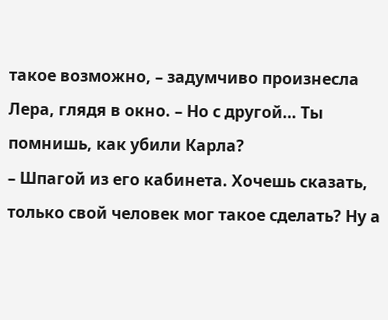такое возможно, – задумчиво произнесла Лера, глядя в окно. – Но с другой… Ты помнишь, как убили Карла?
– Шпагой из его кабинета. Хочешь сказать, только свой человек мог такое сделать? Ну а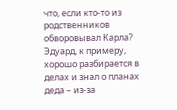что, если кто-то из родственников обворовывал Карла? Эдуард, к примеру, хорошо разбирается в делах и знал о планах деда – из-за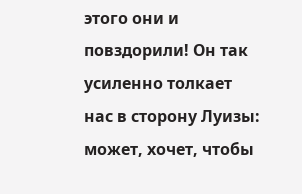этого они и повздорили! Он так усиленно толкает нас в сторону Луизы: может, хочет, чтобы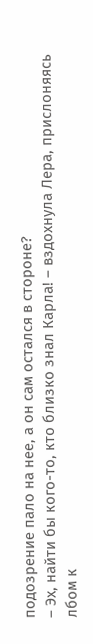подозрение пало на нее, а он сам остался в стороне?
– Эх, найти бы кого-то, кто близко знал Карла! – вздохнула Лера, прислоняясь лбом к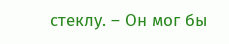стеклу. – Он мог бы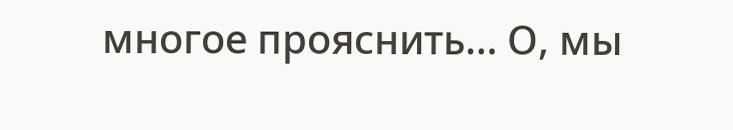многое прояснить… О, мы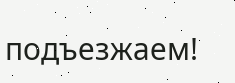подъезжаем!